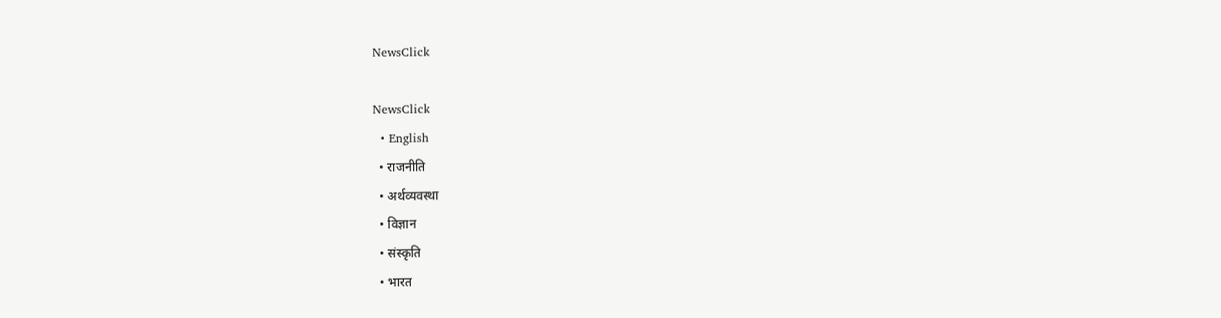NewsClick

NewsClick
  • English
  • राजनीति
  • अर्थव्यवस्था
  • विज्ञान
  • संस्कृति
  • भारत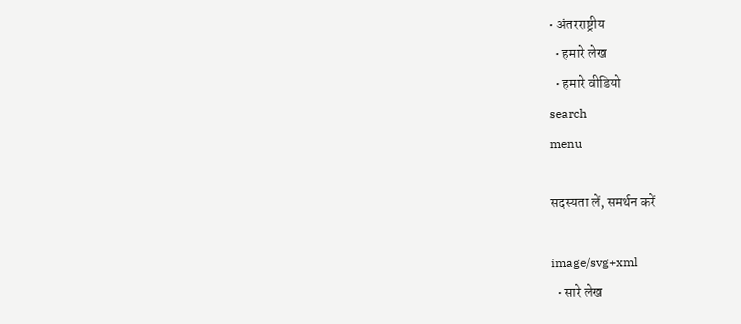• अंतरराष्ट्रीय
  • हमारे लेख
  • हमारे वीडियो
search
menu

सदस्यता लें, समर्थन करें

image/svg+xml
  • सारे लेख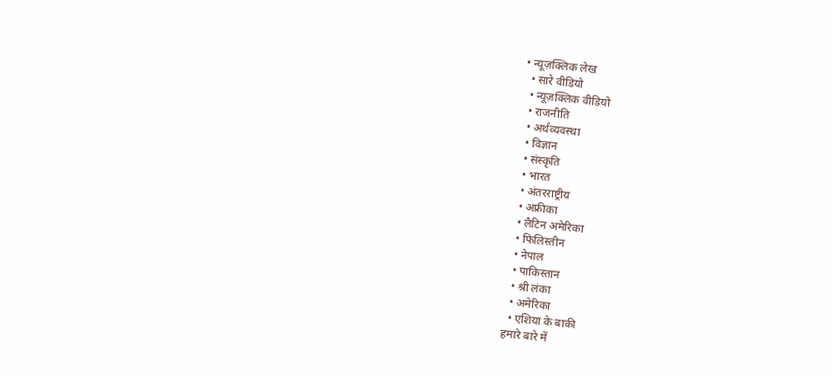• न्यूज़क्लिक लेख
  • सारे वीडियो
  • न्यूज़क्लिक वीडियो
  • राजनीति
  • अर्थव्यवस्था
  • विज्ञान
  • संस्कृति
  • भारत
  • अंतरराष्ट्रीय
  • अफ्रीका
  • लैटिन अमेरिका
  • फिलिस्तीन
  • नेपाल
  • पाकिस्तान
  • श्री लंका
  • अमेरिका
  • एशिया के बाकी
हमारे बारे में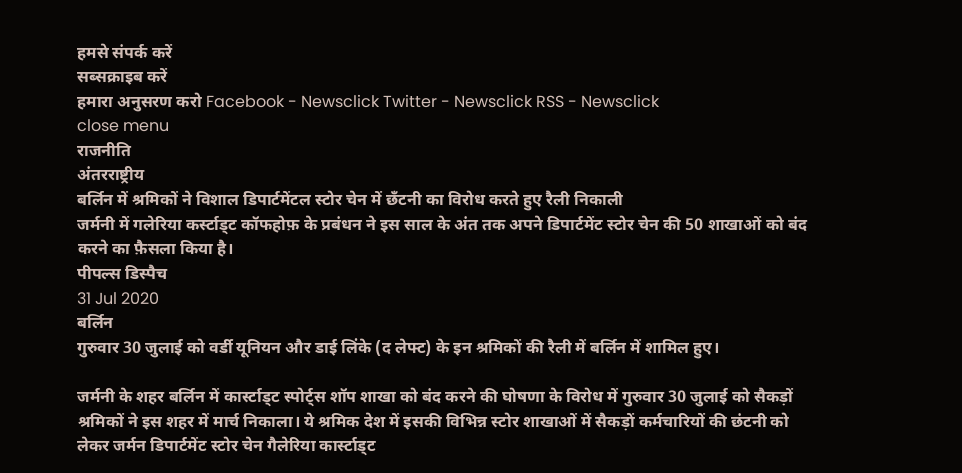हमसे संपर्क करें
सब्सक्राइब करें
हमारा अनुसरण करो Facebook - Newsclick Twitter - Newsclick RSS - Newsclick
close menu
राजनीति
अंतरराष्ट्रीय
बर्लिन में श्रमिकों ने विशाल डिपार्टमेंटल स्टोर चेन में छँटनी का विरोध करते हुए रैली निकाली
जर्मनी में गलेरिया कर्स्टाड्ट कॉफहोफ़ के प्रबंधन ने इस साल के अंत तक अपने डिपार्टमेंट स्टोर चेन की 50 शाखाओं को बंद करने का फ़ैसला किया है।
पीपल्स डिस्पैच
31 Jul 2020
बर्लिन
गुरुवार 30 जुलाई को वर्डी यूनियन और डाई लिंके (द लेफ्ट) के इन श्रमिकों की रैली में बर्लिन में शामिल हुए।

जर्मनी के शहर बर्लिन में कार्स्टाड्ट स्पोर्ट्स शॉप शाखा को बंद करने की घोषणा के विरोध में गुरुवार 30 जुलाई को सैकड़ों श्रमिकों ने इस शहर में मार्च निकाला। ये श्रमिक देश में इसकी विभिन्न स्टोर शाखाओं में सैकड़ों कर्मचारियों की छंटनी को लेकर जर्मन डिपार्टमेंट स्टोर चेन गैलेरिया कार्स्टाड्ट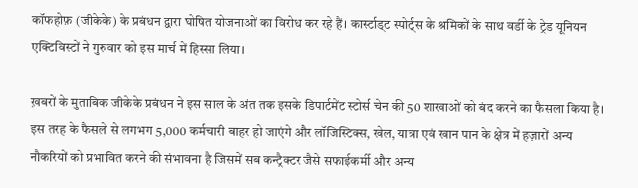कॉफहोफ़ (जीकेके) के प्रबंधन द्वारा घोषित योजनाओं का विरोध कर रहे हैं। कार्स्टाड्ट स्पोर्ट्स के श्रमिकों के साथ वर्डी के ट्रेड यूनियन एक्टिविस्टों ने गुरुवार को इस मार्च में हिस्सा लिया।

ख़बरों के मुताबिक जीकेके प्रबंधन ने इस साल के अंत तक इसके डिपार्टमेंट स्टोर्स चेन की 50 शाखाओं को बंद करने का फैसला किया है। इस तरह के फैसले से लगभग 5,000 कर्मचारी बाहर हो जाएंगे और लॉजिस्टिक्स, खेल, यात्रा एवं खान पान के क्षेत्र में हज़ारों अन्य नौकरियों को प्रभावित करने की संभावना है जिसमें सब कन्ट्रैक्टर जैसे सफाईकर्मी और अन्य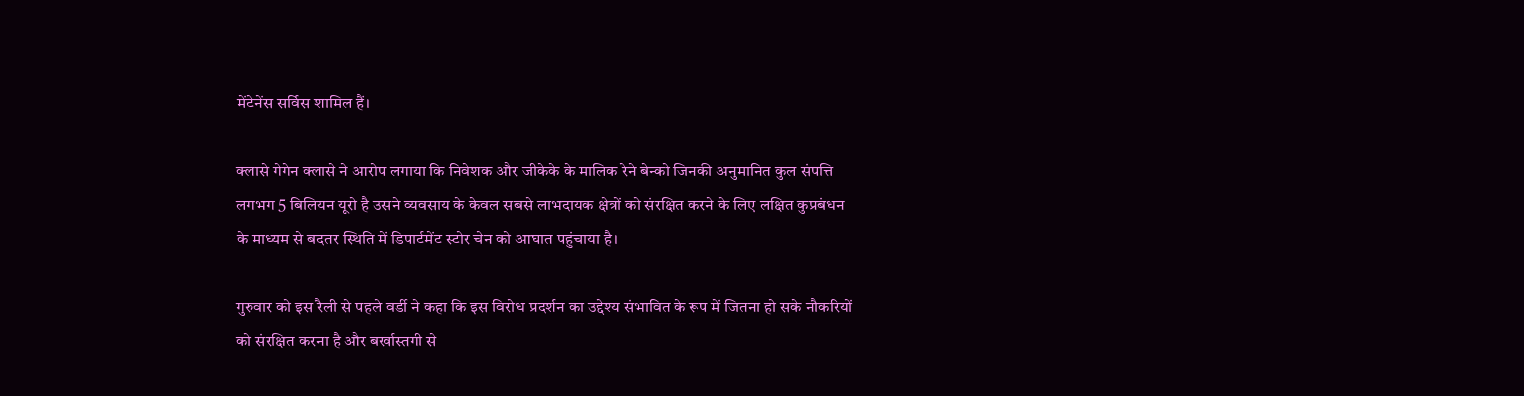मेंटेनेंस सर्विस शामिल हैं।

क्लासे गेगेन क्लासे ने आरोप लगाया कि निवेशक और जीकेके के मालिक रेने बेन्को जिनकी अनुमानित कुल संपत्ति लगभग 5 बिलियन यूरो है उसने व्यवसाय के केवल सबसे लाभदायक क्षेत्रों को संरक्षित करने के लिए लक्षित कुप्रबंधन के माध्यम से बदतर स्थिति में डिपार्टमेंट स्टोर चेन को आघात पहुंचाया है।

गुरुवार को इस रैली से पहले वर्डी ने कहा कि इस विरोध प्रदर्शन का उद्देश्य संभावित के रूप में जितना हो सके नौकरियों को संरक्षित करना है और बर्खास्तगी से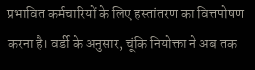प्रभावित कर्मचारियों के लिए हस्तांतरण का वित्तपोषण करना है। वर्डी के अनुसार, चूंकि नियोक्ता ने अब तक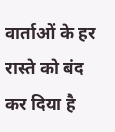वार्ताओं के हर रास्ते को बंद कर दिया है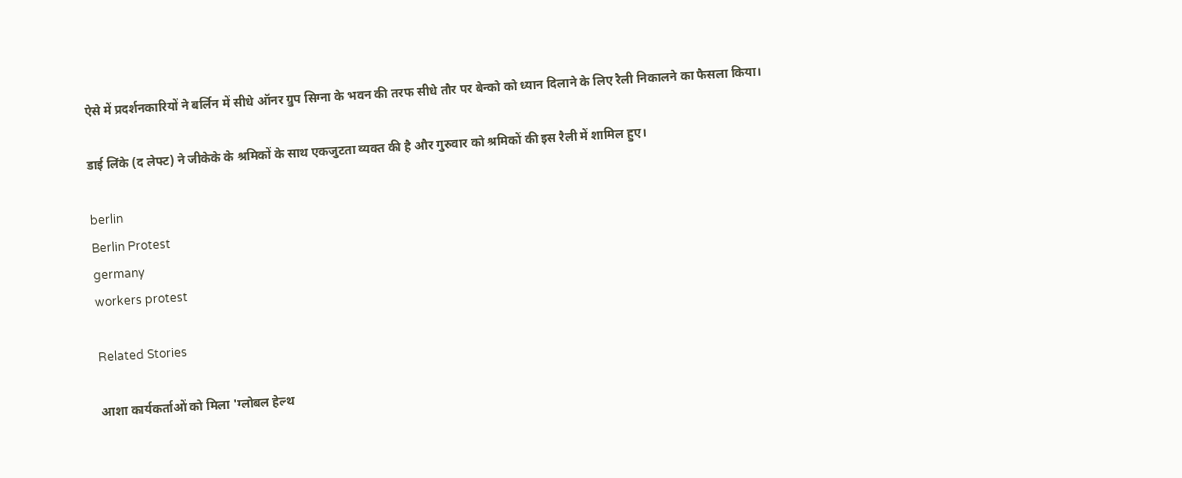ऐसे में प्रदर्शनकारियों ने बर्लिन में सीधे ऑनर ग्रुप सिग्ना के भवन की तरफ सीधे तौर पर बेन्को को ध्यान दिलाने के लिए रैली निकालने का फैसला किया।

डाई लिंके (द लेफ्ट) ने जीकेके के श्रमिकों के साथ एकजुटता व्यक्त की है और गुरुवार को श्रमिकों की इस रैली में शामिल हुए।

berlin
Berlin Protest
germany
workers protest

Related Stories

आशा कार्यकर्ताओं को मिला 'ग्लोबल हेल्थ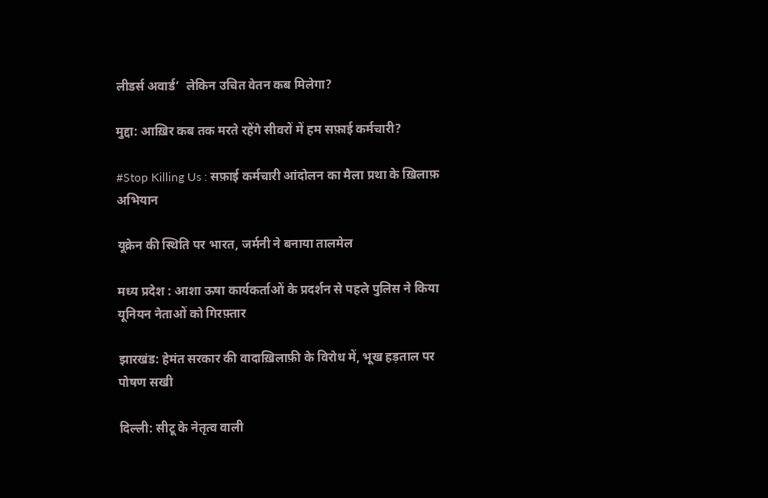लीडर्स अवार्ड’  लेकिन उचित वेतन कब मिलेगा?

मुद्दा: आख़िर कब तक मरते रहेंगे सीवरों में हम सफ़ाई कर्मचारी?

#Stop Killing Us : सफ़ाई कर्मचारी आंदोलन का मैला प्रथा के ख़िलाफ़ अभियान

यूक्रेन की स्थिति पर भारत, जर्मनी ने बनाया तालमेल

मध्य प्रदेश : आशा ऊषा कार्यकर्ताओं के प्रदर्शन से पहले पुलिस ने किया यूनियन नेताओं को गिरफ़्तार

झारखंड: हेमंत सरकार की वादाख़िलाफ़ी के विरोध में, भूख हड़ताल पर पोषण सखी

दिल्ली: सीटू के नेतृत्व वाली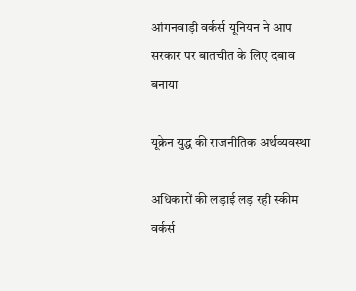आंगनवाड़ी वर्कर्स यूनियन ने आप सरकार पर बातचीत के लिए दबाव बनाया

यूक्रेन युद्ध की राजनीतिक अर्थव्यवस्था

अधिकारों की लड़ाई लड़ रही स्कीम वर्कर्स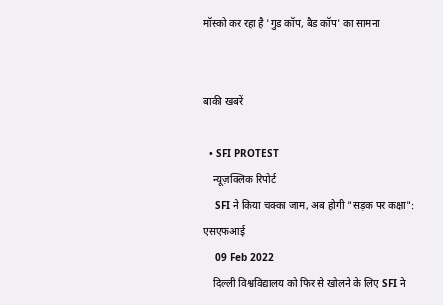मॉस्को कर रहा है 'गुड कॉप, बैड कॉप' का सामना


बाकी खबरें

  • SFI PROTEST
    न्यूज़क्लिक रिपोर्ट
    SFI ने किया चक्का जाम, अब होगी "सड़क पर कक्षा": एसएफआई
    09 Feb 2022
    दिल्ली विश्वविद्यालय को फिर से खोलने के लिए SFI ने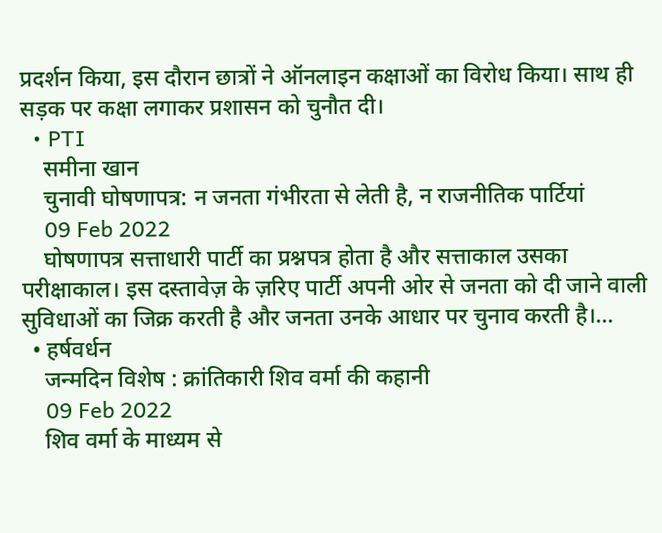प्रदर्शन किया, इस दौरान छात्रों ने ऑनलाइन कक्षाओं का विरोध किया। साथ ही सड़क पर कक्षा लगाकर प्रशासन को चुनौत दी।
  • PTI
    समीना खान
    चुनावी घोषणापत्र: न जनता गंभीरता से लेती है, न राजनीतिक पार्टियां
    09 Feb 2022
    घोषणापत्र सत्ताधारी पार्टी का प्रश्नपत्र होता है और सत्ताकाल उसका परीक्षाकाल। इस दस्तावेज़ के ज़रिए पार्टी अपनी ओर से जनता को दी जाने वाली सुविधाओं का जिक्र करती है और जनता उनके आधार पर चुनाव करती है।…
  • हर्षवर्धन
    जन्मदिन विशेष : क्रांतिकारी शिव वर्मा की कहानी
    09 Feb 2022
    शिव वर्मा के माध्यम से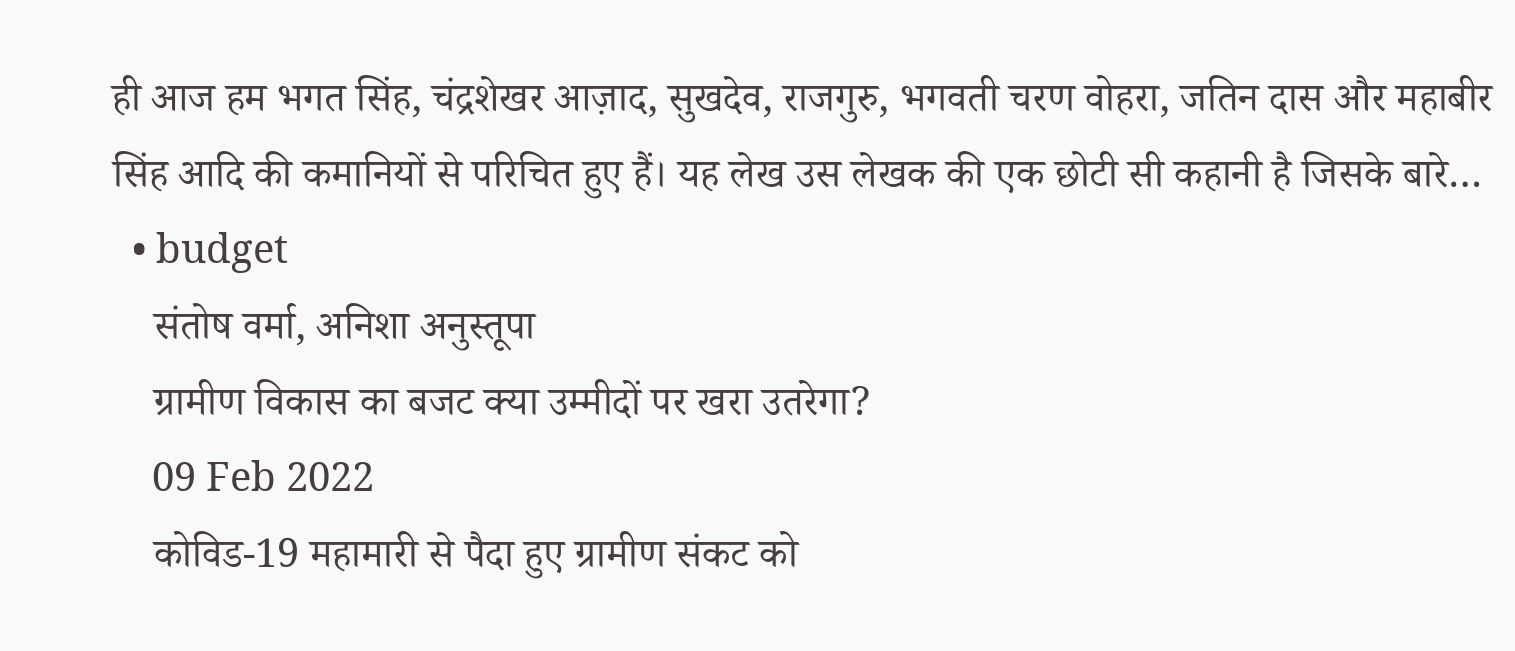ही आज हम भगत सिंह, चंद्रशेखर आज़ाद, सुखदेव, राजगुरु, भगवती चरण वोहरा, जतिन दास और महाबीर सिंह आदि की कमानियों से परिचित हुए हैं। यह लेख उस लेखक की एक छोटी सी कहानी है जिसके बारे…
  • budget
    संतोष वर्मा, अनिशा अनुस्तूपा
    ग्रामीण विकास का बजट क्या उम्मीदों पर खरा उतरेगा?
    09 Feb 2022
    कोविड-19 महामारी से पैदा हुए ग्रामीण संकट को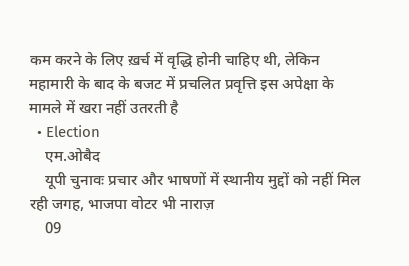कम करने के लिए ख़र्च में वृद्धि होनी चाहिए थी, लेकिन महामारी के बाद के बजट में प्रचलित प्रवृत्ति इस अपेक्षा के मामले में खरा नहीं उतरती है
  • Election
    एम.ओबैद
    यूपी चुनावः प्रचार और भाषणों में स्थानीय मुद्दों को नहीं मिल रही जगह, भाजपा वोटर भी नाराज़
    09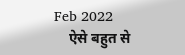Feb 2022
    ऐसे बहुत से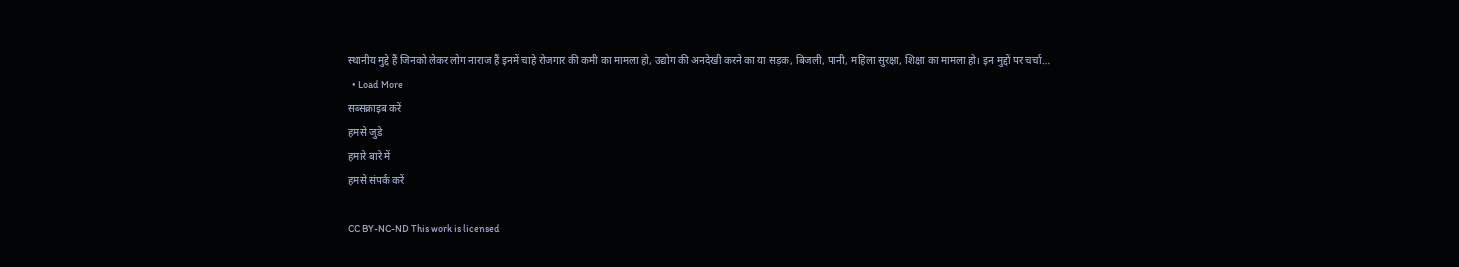स्थानीय मुद्दे हैं जिनको लेकर लोग नाराज हैं इनमें चाहे रोजगार की कमी का मामला हो, उद्योग की अनदेखी करने का या सड़क, बिजली, पानी, महिला सुरक्षा, शिक्षा का मामला हो। इन मुद्दों पर चर्चा…
  • Load More
सब्सक्राइब करें
हमसे जुडे
हमारे बारे में
हमसे संपर्क करें

CC BY-NC-ND This work is licensed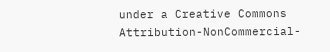under a Creative Commons Attribution-NonCommercial-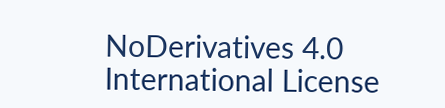NoDerivatives 4.0 International License